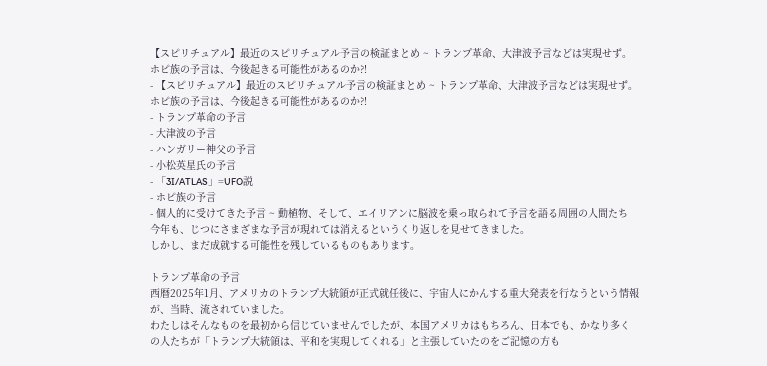【スピリチュアル】最近のスピリチュアル予言の検証まとめ ~ トランプ革命、大津波予言などは実現せず。 ホピ族の予言は、今後起きる可能性があるのか?!
- 【スピリチュアル】最近のスピリチュアル予言の検証まとめ ~ トランプ革命、大津波予言などは実現せず。 ホピ族の予言は、今後起きる可能性があるのか?!
- トランプ革命の予言
- 大津波の予言
- ハンガリー神父の予言
- 小松英星氏の予言
- 「3I/ATLAS」=UFO説
- ホピ族の予言
- 個人的に受けてきた予言 ~ 動植物、そして、エイリアンに脳波を乗っ取られて予言を語る周囲の人間たち
今年も、じつにさまざまな予言が現れては消えるというくり返しを見せてきました。
しかし、まだ成就する可能性を残しているものもあります。

トランプ革命の予言
西暦2025年1月、アメリカのトランプ大統領が正式就任後に、宇宙人にかんする重大発表を行なうという情報が、当時、流されていました。
わたしはそんなものを最初から信じていませんでしたが、本国アメリカはもちろん、日本でも、かなり多くの人たちが「トランプ大統領は、平和を実現してくれる」と主張していたのをご記憶の方も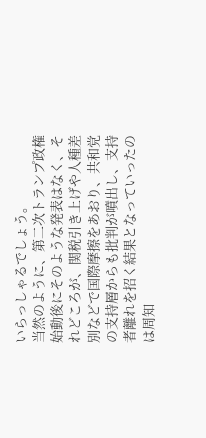いらっしゃるでしょう。
当然のように、第二次トランプ政権始動後にそのような発表はなく、それどころが、関税引き上げや人種差別などで国際摩擦をあおり、共和党の支持層からも批判が噴出し、支持者離れを招く結果となっていったのは周知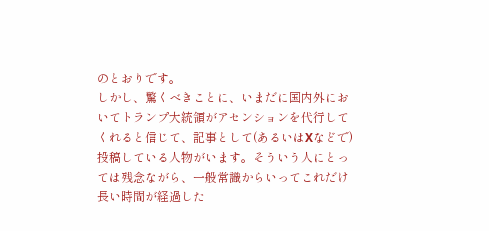のとおりです。
しかし、驚くべきことに、いまだに国内外においてトランプ大統領がアセンションを代行してくれると信じて、記事として(あるいはXなどで)投稿している人物がいます。そういう人にとっては残念ながら、一般常識からいってこれだけ長い時間が経過した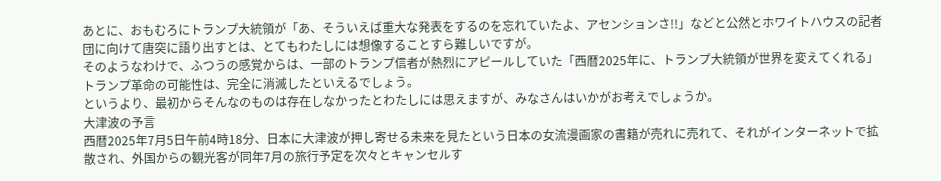あとに、おもむろにトランプ大統領が「あ、そういえば重大な発表をするのを忘れていたよ、アセンションさ!!」などと公然とホワイトハウスの記者団に向けて唐突に語り出すとは、とてもわたしには想像することすら難しいですが。
そのようなわけで、ふつうの感覚からは、一部のトランプ信者が熱烈にアピールしていた「西暦2025年に、トランプ大統領が世界を変えてくれる」トランプ革命の可能性は、完全に消滅したといえるでしょう。
というより、最初からそんなのものは存在しなかったとわたしには思えますが、みなさんはいかがお考えでしょうか。
大津波の予言
西暦2025年7月5日午前4時18分、日本に大津波が押し寄せる未来を見たという日本の女流漫画家の書籍が売れに売れて、それがインターネットで拡散され、外国からの観光客が同年7月の旅行予定を次々とキャンセルす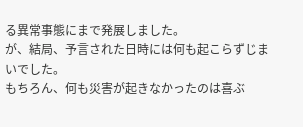る異常事態にまで発展しました。
が、結局、予言された日時には何も起こらずじまいでした。
もちろん、何も災害が起きなかったのは喜ぶ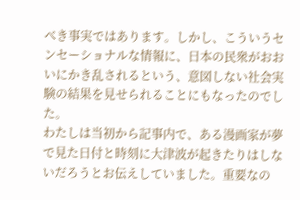べき事実ではあります。しかし、こういうセンセーショナルな情報に、日本の民衆がおおいにかき乱されるという、意図しない社会実験の結果を見せられることにもなったのでした。
わたしは当初から記事内で、ある漫画家が夢で見た日付と時刻に大津波が起きたりはしないだろうとお伝えしていました。重要なの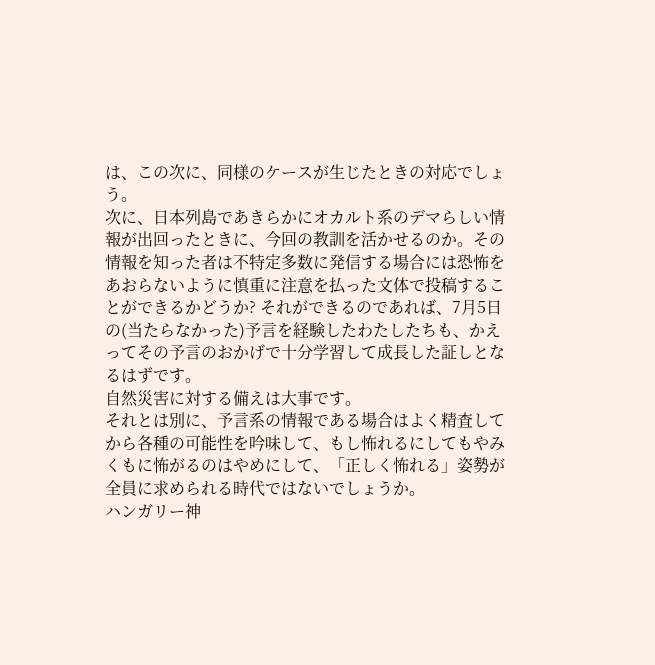は、この次に、同様のケースが生じたときの対応でしょう。
次に、日本列島であきらかにオカルト系のデマらしい情報が出回ったときに、今回の教訓を活かせるのか。その情報を知った者は不特定多数に発信する場合には恐怖をあおらないように慎重に注意を払った文体で投稿することができるかどうか? それができるのであれば、7月5日の(当たらなかった)予言を経験したわたしたちも、かえってその予言のおかげで十分学習して成長した証しとなるはずです。
自然災害に対する備えは大事です。
それとは別に、予言系の情報である場合はよく精査してから各種の可能性を吟味して、もし怖れるにしてもやみくもに怖がるのはやめにして、「正しく怖れる」姿勢が全員に求められる時代ではないでしょうか。
ハンガリー神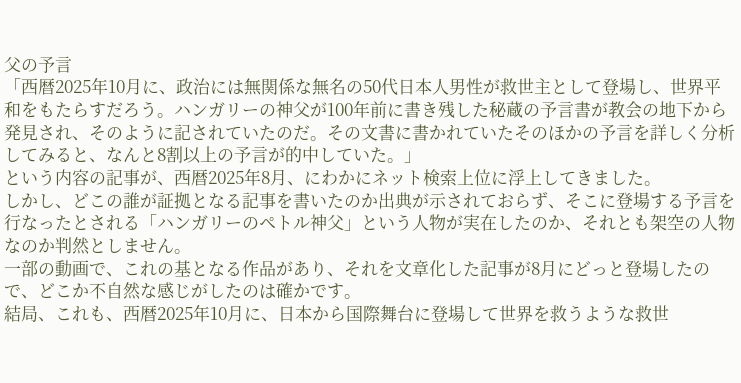父の予言
「西暦2025年10月に、政治には無関係な無名の50代日本人男性が救世主として登場し、世界平和をもたらすだろう。ハンガリーの神父が100年前に書き残した秘蔵の予言書が教会の地下から発見され、そのように記されていたのだ。その文書に書かれていたそのほかの予言を詳しく分析してみると、なんと8割以上の予言が的中していた。」
という内容の記事が、西暦2025年8月、にわかにネット検索上位に浮上してきました。
しかし、どこの誰が証拠となる記事を書いたのか出典が示されておらず、そこに登場する予言を行なったとされる「ハンガリーのペトル神父」という人物が実在したのか、それとも架空の人物なのか判然としません。
一部の動画で、これの基となる作品があり、それを文章化した記事が8月にどっと登場したので、どこか不自然な感じがしたのは確かです。
結局、これも、西暦2025年10月に、日本から国際舞台に登場して世界を救うような救世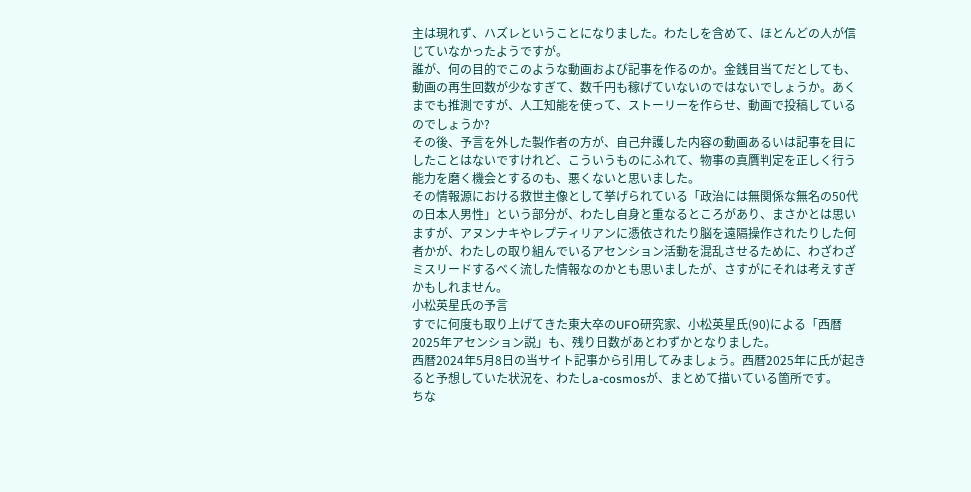主は現れず、ハズレということになりました。わたしを含めて、ほとんどの人が信じていなかったようですが。
誰が、何の目的でこのような動画および記事を作るのか。金銭目当てだとしても、動画の再生回数が少なすぎて、数千円も稼げていないのではないでしょうか。あくまでも推測ですが、人工知能を使って、ストーリーを作らせ、動画で投稿しているのでしょうか?
その後、予言を外した製作者の方が、自己弁護した内容の動画あるいは記事を目にしたことはないですけれど、こういうものにふれて、物事の真贋判定を正しく行う能力を磨く機会とするのも、悪くないと思いました。
その情報源における救世主像として挙げられている「政治には無関係な無名の50代の日本人男性」という部分が、わたし自身と重なるところがあり、まさかとは思いますが、アヌンナキやレプティリアンに憑依されたり脳を遠隔操作されたりした何者かが、わたしの取り組んでいるアセンション活動を混乱させるために、わざわざミスリードするべく流した情報なのかとも思いましたが、さすがにそれは考えすぎかもしれません。
小松英星氏の予言
すでに何度も取り上げてきた東大卒のUFO研究家、小松英星氏(90)による「西暦2025年アセンション説」も、残り日数があとわずかとなりました。
西暦2024年5月8日の当サイト記事から引用してみましょう。西暦2025年に氏が起きると予想していた状況を、わたしa-cosmosが、まとめて描いている箇所です。
ちな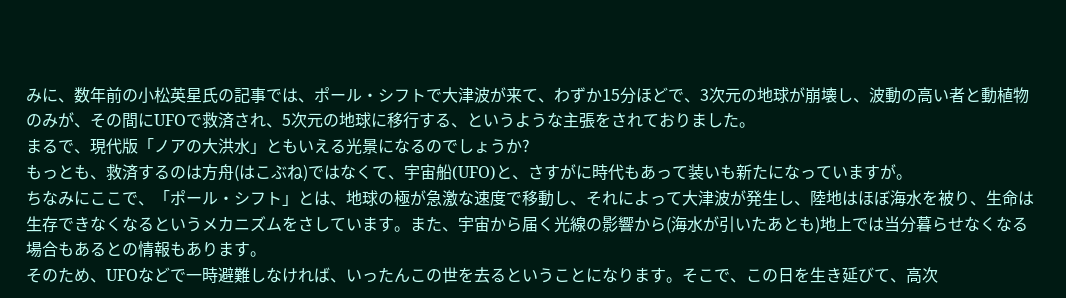みに、数年前の小松英星氏の記事では、ポール・シフトで大津波が来て、わずか15分ほどで、3次元の地球が崩壊し、波動の高い者と動植物のみが、その間にUFOで救済され、5次元の地球に移行する、というような主張をされておりました。
まるで、現代版「ノアの大洪水」ともいえる光景になるのでしょうか?
もっとも、救済するのは方舟(はこぶね)ではなくて、宇宙船(UFO)と、さすがに時代もあって装いも新たになっていますが。
ちなみにここで、「ポール・シフト」とは、地球の極が急激な速度で移動し、それによって大津波が発生し、陸地はほぼ海水を被り、生命は生存できなくなるというメカニズムをさしています。また、宇宙から届く光線の影響から(海水が引いたあとも)地上では当分暮らせなくなる場合もあるとの情報もあります。
そのため、UFOなどで一時避難しなければ、いったんこの世を去るということになります。そこで、この日を生き延びて、高次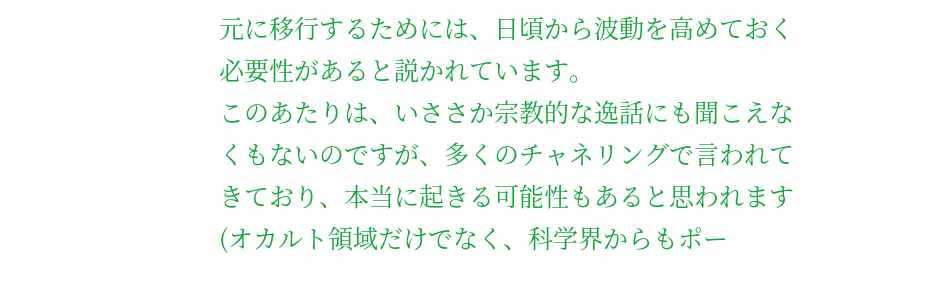元に移行するためには、日頃から波動を高めておく必要性があると説かれています。
このあたりは、いささか宗教的な逸話にも聞こえなくもないのですが、多くのチャネリングで言われてきており、本当に起きる可能性もあると思われます(オカルト領域だけでなく、科学界からもポー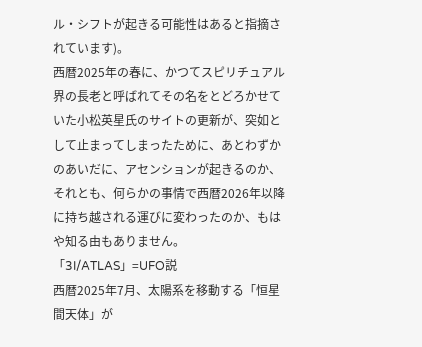ル・シフトが起きる可能性はあると指摘されています)。
西暦2025年の春に、かつてスピリチュアル界の長老と呼ばれてその名をとどろかせていた小松英星氏のサイトの更新が、突如として止まってしまったために、あとわずかのあいだに、アセンションが起きるのか、それとも、何らかの事情で西暦2026年以降に持ち越される運びに変わったのか、もはや知る由もありません。
「3I/ATLAS」=UFO説
西暦2025年7月、太陽系を移動する「恒星間天体」が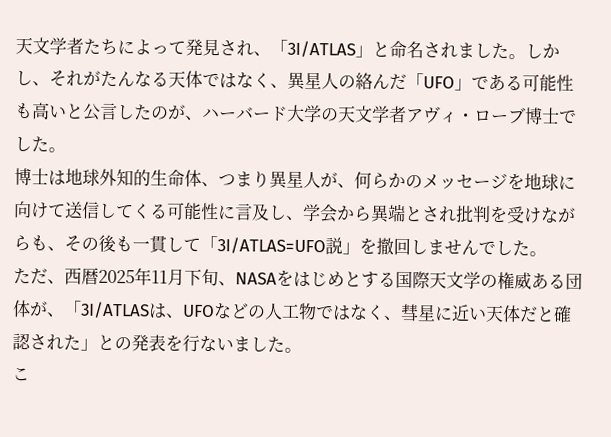天文学者たちによって発見され、「3I/ATLAS」と命名されました。しかし、それがたんなる天体ではなく、異星人の絡んだ「UFO」である可能性も高いと公言したのが、ハーバード大学の天文学者アヴィ・ローブ博士でした。
博士は地球外知的生命体、つまり異星人が、何らかのメッセージを地球に向けて送信してくる可能性に言及し、学会から異端とされ批判を受けながらも、その後も一貫して「3I/ATLAS=UFO説」を撤回しませんでした。
ただ、西暦2025年11月下旬、NASAをはじめとする国際天文学の権威ある団体が、「3I/ATLASは、UFOなどの人工物ではなく、彗星に近い天体だと確認された」との発表を行ないました。
こ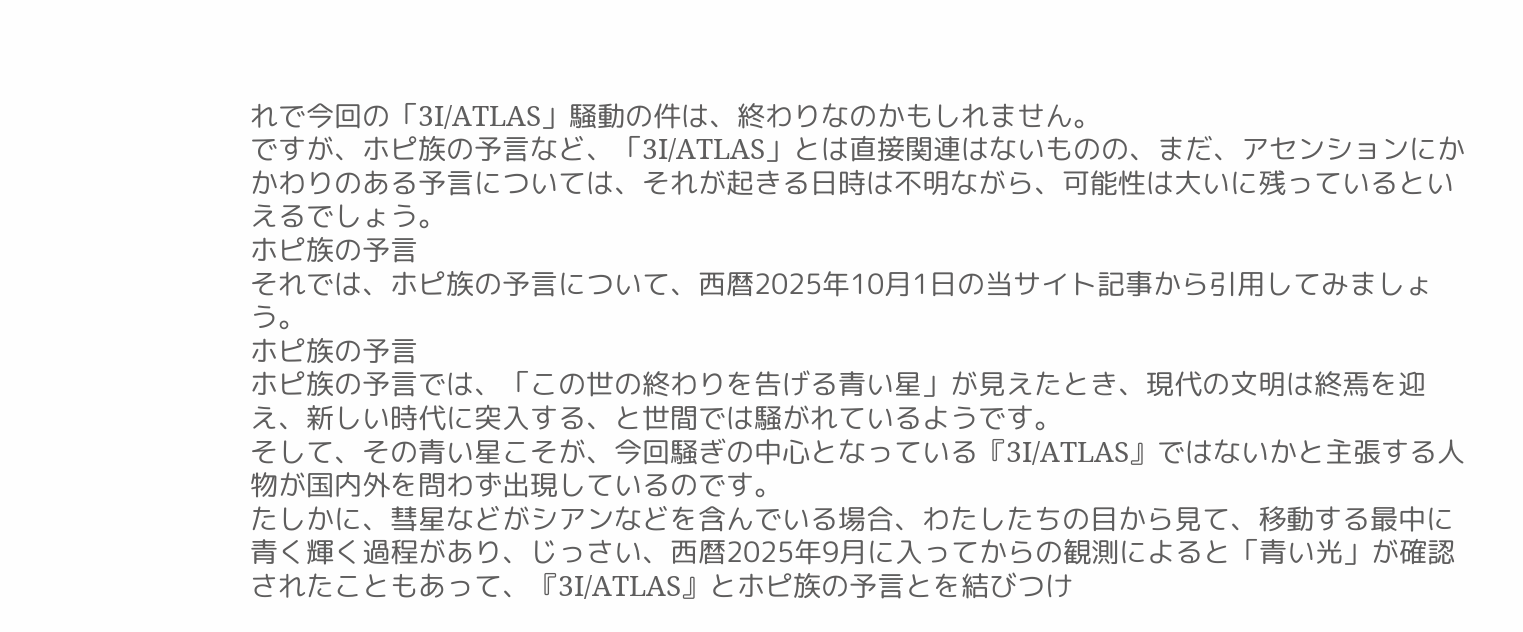れで今回の「3I/ATLAS」騒動の件は、終わりなのかもしれません。
ですが、ホピ族の予言など、「3I/ATLAS」とは直接関連はないものの、まだ、アセンションにかかわりのある予言については、それが起きる日時は不明ながら、可能性は大いに残っているといえるでしょう。
ホピ族の予言
それでは、ホピ族の予言について、西暦2025年10月1日の当サイト記事から引用してみましょう。
ホピ族の予言
ホピ族の予言では、「この世の終わりを告げる青い星」が見えたとき、現代の文明は終焉を迎え、新しい時代に突入する、と世間では騒がれているようです。
そして、その青い星こそが、今回騒ぎの中心となっている『3I/ATLAS』ではないかと主張する人物が国内外を問わず出現しているのです。
たしかに、彗星などがシアンなどを含んでいる場合、わたしたちの目から見て、移動する最中に青く輝く過程があり、じっさい、西暦2025年9月に入ってからの観測によると「青い光」が確認されたこともあって、『3I/ATLAS』とホピ族の予言とを結びつけ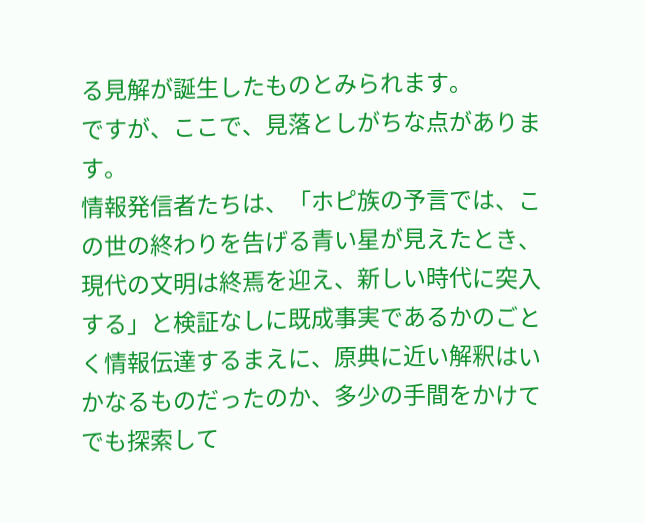る見解が誕生したものとみられます。
ですが、ここで、見落としがちな点があります。
情報発信者たちは、「ホピ族の予言では、この世の終わりを告げる青い星が見えたとき、現代の文明は終焉を迎え、新しい時代に突入する」と検証なしに既成事実であるかのごとく情報伝達するまえに、原典に近い解釈はいかなるものだったのか、多少の手間をかけてでも探索して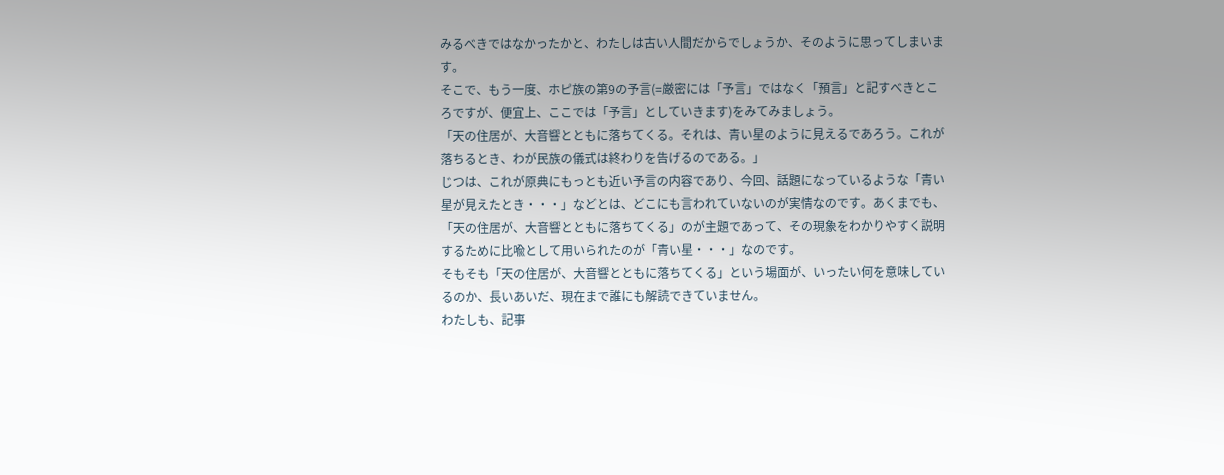みるべきではなかったかと、わたしは古い人間だからでしょうか、そのように思ってしまいます。
そこで、もう一度、ホピ族の第9の予言(=厳密には「予言」ではなく「預言」と記すべきところですが、便宜上、ここでは「予言」としていきます)をみてみましょう。
「天の住居が、大音響とともに落ちてくる。それは、青い星のように見えるであろう。これが落ちるとき、わが民族の儀式は終わりを告げるのである。」
じつは、これが原典にもっとも近い予言の内容であり、今回、話題になっているような「青い星が見えたとき・・・」などとは、どこにも言われていないのが実情なのです。あくまでも、「天の住居が、大音響とともに落ちてくる」のが主題であって、その現象をわかりやすく説明するために比喩として用いられたのが「青い星・・・」なのです。
そもそも「天の住居が、大音響とともに落ちてくる」という場面が、いったい何を意味しているのか、長いあいだ、現在まで誰にも解読できていません。
わたしも、記事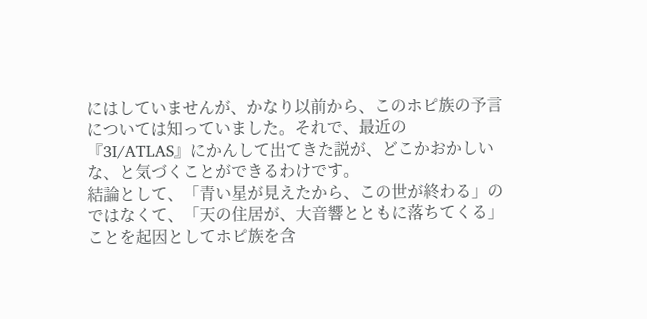にはしていませんが、かなり以前から、このホピ族の予言については知っていました。それで、最近の『3I/ATLAS』にかんして出てきた説が、どこかおかしいな、と気づくことができるわけです。
結論として、「青い星が見えたから、この世が終わる」のではなくて、「天の住居が、大音響とともに落ちてくる」ことを起因としてホピ族を含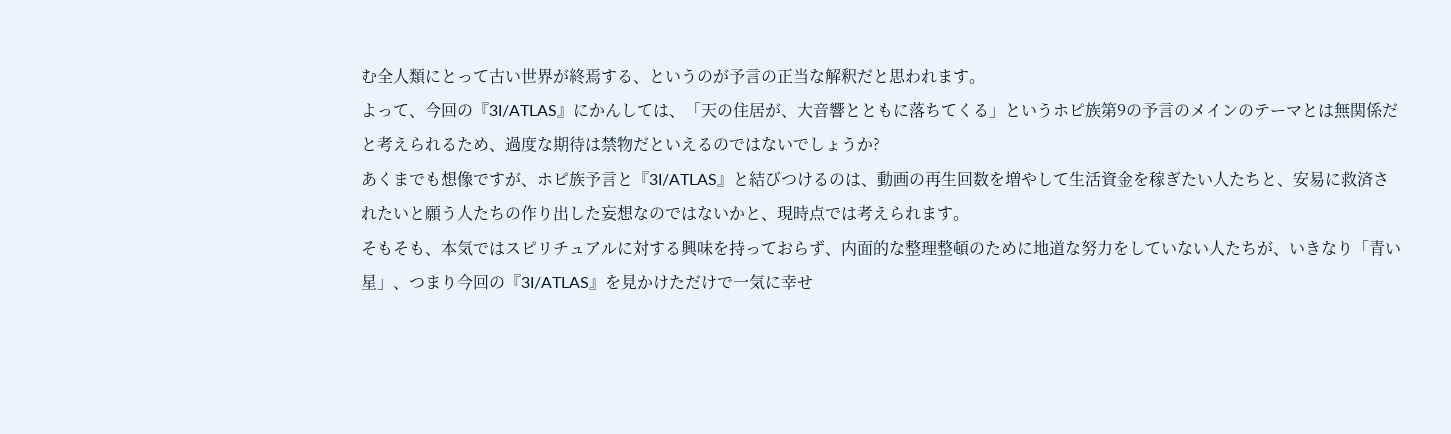む全人類にとって古い世界が終焉する、というのが予言の正当な解釈だと思われます。
よって、今回の『3I/ATLAS』にかんしては、「天の住居が、大音響とともに落ちてくる」というホピ族第9の予言のメインのテーマとは無関係だと考えられるため、過度な期待は禁物だといえるのではないでしょうか?
あくまでも想像ですが、ホピ族予言と『3I/ATLAS』と結びつけるのは、動画の再生回数を増やして生活資金を稼ぎたい人たちと、安易に救済されたいと願う人たちの作り出した妄想なのではないかと、現時点では考えられます。
そもそも、本気ではスピリチュアルに対する興味を持っておらず、内面的な整理整頓のために地道な努力をしていない人たちが、いきなり「青い星」、つまり今回の『3I/ATLAS』を見かけただけで一気に幸せ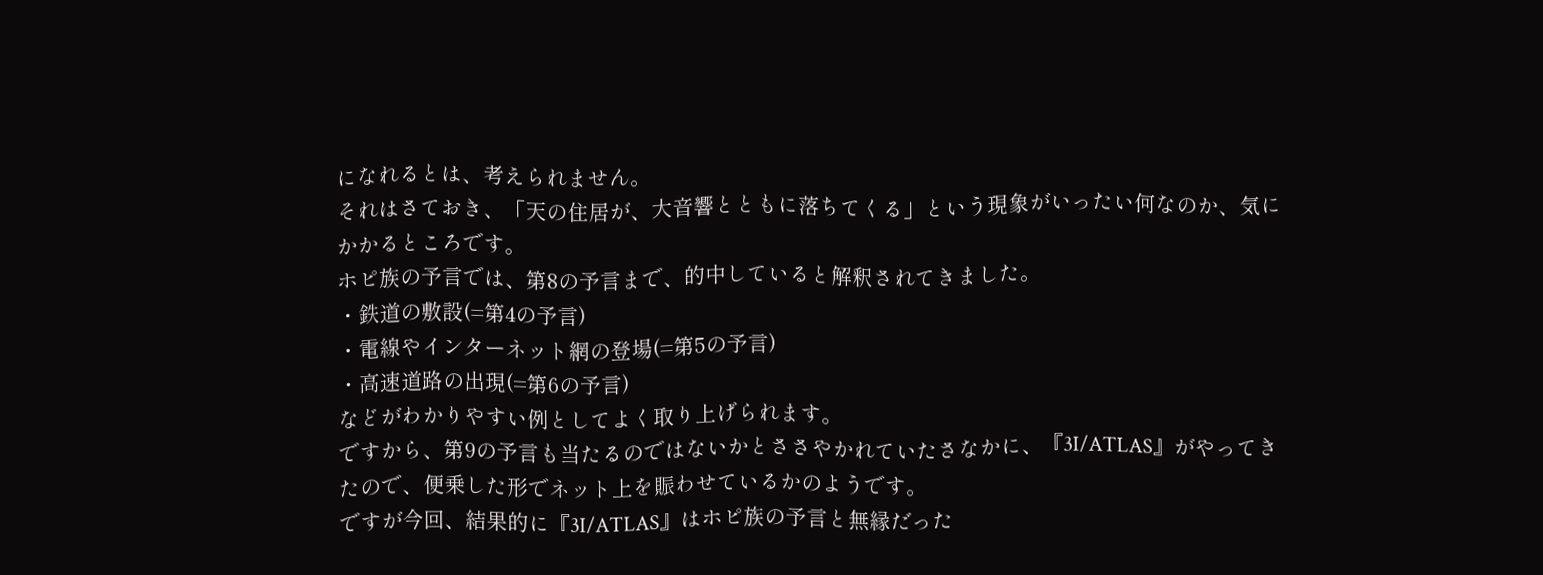になれるとは、考えられません。
それはさておき、「天の住居が、大音響とともに落ちてくる」という現象がいったい何なのか、気にかかるところです。
ホピ族の予言では、第8の予言まで、的中していると解釈されてきました。
・鉄道の敷設(=第4の予言)
・電線やインターネット網の登場(=第5の予言)
・高速道路の出現(=第6の予言)
などがわかりやすい例としてよく取り上げられます。
ですから、第9の予言も当たるのではないかとささやかれていたさなかに、『3I/ATLAS』がやってきたので、便乗した形でネット上を賑わせているかのようです。
ですが今回、結果的に『3I/ATLAS』はホピ族の予言と無縁だった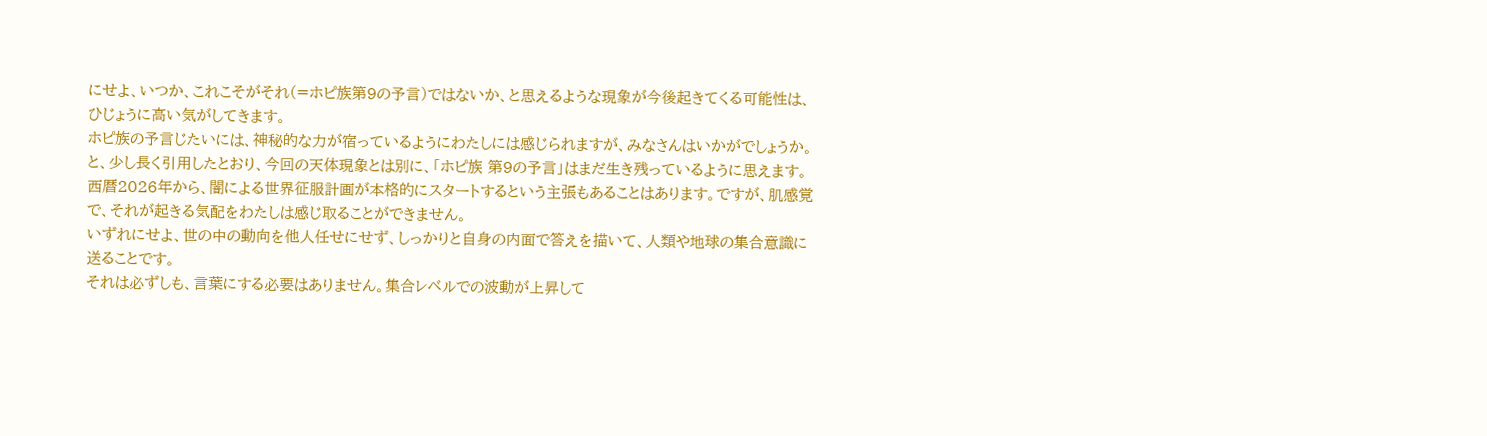にせよ、いつか、これこそがそれ(=ホピ族第9の予言)ではないか、と思えるような現象が今後起きてくる可能性は、ひじょうに高い気がしてきます。
ホピ族の予言じたいには、神秘的な力が宿っているようにわたしには感じられますが、みなさんはいかがでしょうか。
と、少し長く引用したとおり、今回の天体現象とは別に、「ホピ族 第9の予言」はまだ生き残っているように思えます。
西暦2026年から、闇による世界征服計画が本格的にスタートするという主張もあることはあります。ですが、肌感覚で、それが起きる気配をわたしは感じ取ることができません。
いずれにせよ、世の中の動向を他人任せにせず、しっかりと自身の内面で答えを描いて、人類や地球の集合意識に送ることです。
それは必ずしも、言葉にする必要はありません。集合レベルでの波動が上昇して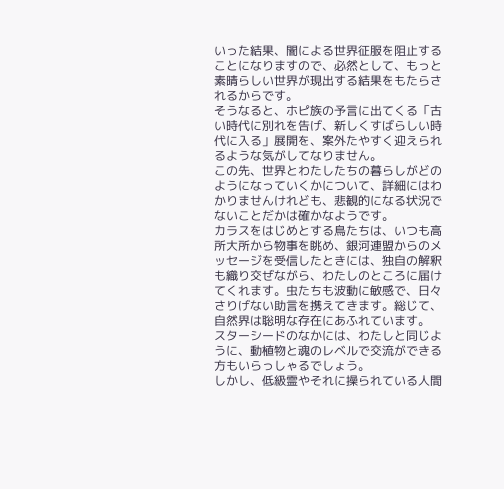いった結果、闇による世界征服を阻止することになりますので、必然として、もっと素晴らしい世界が現出する結果をもたらされるからです。
そうなると、ホピ族の予言に出てくる「古い時代に別れを告げ、新しくすばらしい時代に入る」展開を、案外たやすく迎えられるような気がしてなりません。
この先、世界とわたしたちの暮らしがどのようになっていくかについて、詳細にはわかりませんけれども、悲観的になる状況でないことだかは確かなようです。
カラスをはじめとする鳥たちは、いつも高所大所から物事を眺め、銀河連盟からのメッセージを受信したときには、独自の解釈も織り交ぜながら、わたしのところに届けてくれます。虫たちも波動に敏感で、日々さりげない助言を携えてきます。総じて、自然界は聡明な存在にあふれています。
スターシードのなかには、わたしと同じように、動植物と魂のレベルで交流ができる方もいらっしゃるでしょう。
しかし、低級霊やそれに操られている人間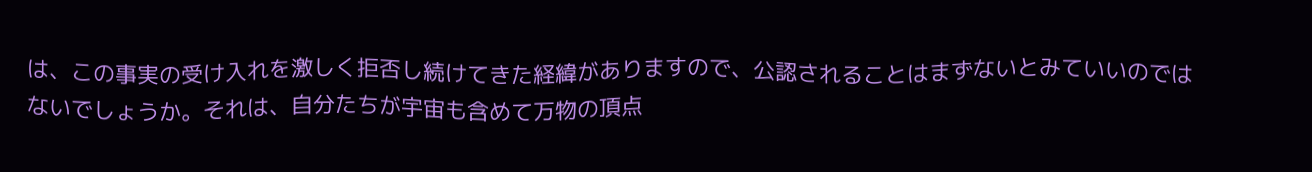は、この事実の受け入れを激しく拒否し続けてきた経緯がありますので、公認されることはまずないとみていいのではないでしょうか。それは、自分たちが宇宙も含めて万物の頂点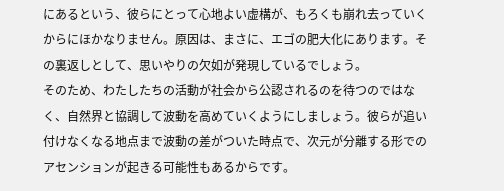にあるという、彼らにとって心地よい虚構が、もろくも崩れ去っていくからにほかなりません。原因は、まさに、エゴの肥大化にあります。その裏返しとして、思いやりの欠如が発現しているでしょう。
そのため、わたしたちの活動が社会から公認されるのを待つのではなく、自然界と協調して波動を高めていくようにしましょう。彼らが追い付けなくなる地点まで波動の差がついた時点で、次元が分離する形でのアセンションが起きる可能性もあるからです。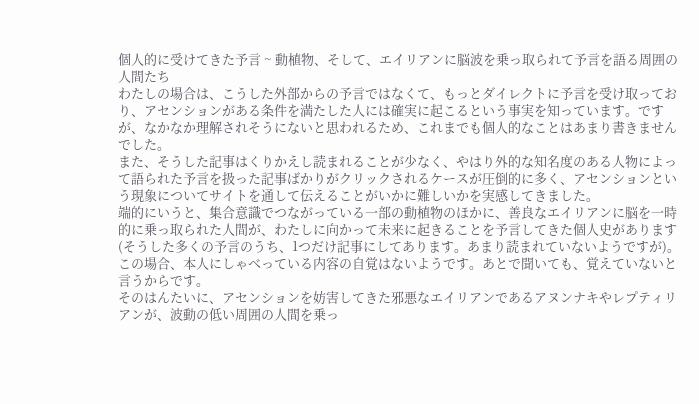個人的に受けてきた予言 ~ 動植物、そして、エイリアンに脳波を乗っ取られて予言を語る周囲の人間たち
わたしの場合は、こうした外部からの予言ではなくて、もっとダイレクトに予言を受け取っており、アセンションがある条件を満たした人には確実に起こるという事実を知っています。ですが、なかなか理解されそうにないと思われるため、これまでも個人的なことはあまり書きませんでした。
また、そうした記事はくりかえし読まれることが少なく、やはり外的な知名度のある人物によって語られた予言を扱った記事ばかりがクリックされるケースが圧倒的に多く、アセンションという現象についてサイトを通して伝えることがいかに難しいかを実感してきました。
端的にいうと、集合意識でつながっている一部の動植物のほかに、善良なエイリアンに脳を一時的に乗っ取られた人間が、わたしに向かって未来に起きることを予言してきた個人史があります(そうした多くの予言のうち、1つだけ記事にしてあります。あまり読まれていないようですが)。
この場合、本人にしゃべっている内容の自覚はないようです。あとで聞いても、覚えていないと言うからです。
そのはんたいに、アセンションを妨害してきた邪悪なエイリアンであるアヌンナキやレプティリアンが、波動の低い周囲の人間を乗っ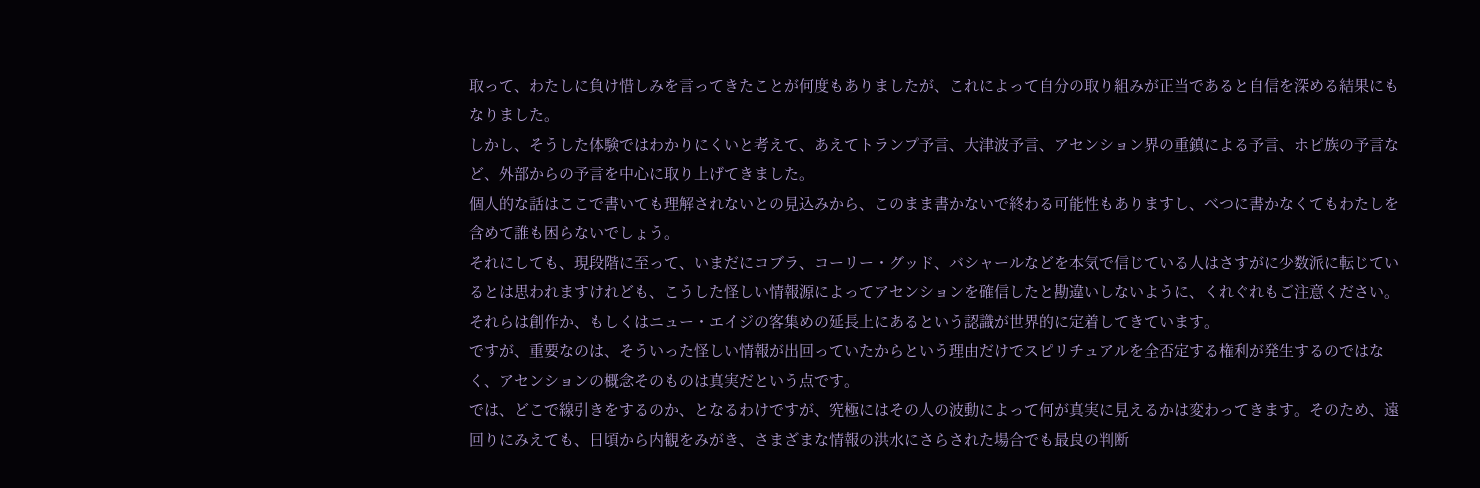取って、わたしに負け惜しみを言ってきたことが何度もありましたが、これによって自分の取り組みが正当であると自信を深める結果にもなりました。
しかし、そうした体験ではわかりにくいと考えて、あえてトランプ予言、大津波予言、アセンション界の重鎮による予言、ホピ族の予言など、外部からの予言を中心に取り上げてきました。
個人的な話はここで書いても理解されないとの見込みから、このまま書かないで終わる可能性もありますし、べつに書かなくてもわたしを含めて誰も困らないでしょう。
それにしても、現段階に至って、いまだにコブラ、コーリー・グッド、バシャールなどを本気で信じている人はさすがに少数派に転じているとは思われますけれども、こうした怪しい情報源によってアセンションを確信したと勘違いしないように、くれぐれもご注意ください。それらは創作か、もしくはニュー・エイジの客集めの延長上にあるという認識が世界的に定着してきています。
ですが、重要なのは、そういった怪しい情報が出回っていたからという理由だけでスピリチュアルを全否定する権利が発生するのではなく、アセンションの概念そのものは真実だという点です。
では、どこで線引きをするのか、となるわけですが、究極にはその人の波動によって何が真実に見えるかは変わってきます。そのため、遠回りにみえても、日頃から内観をみがき、さまざまな情報の洪水にさらされた場合でも最良の判断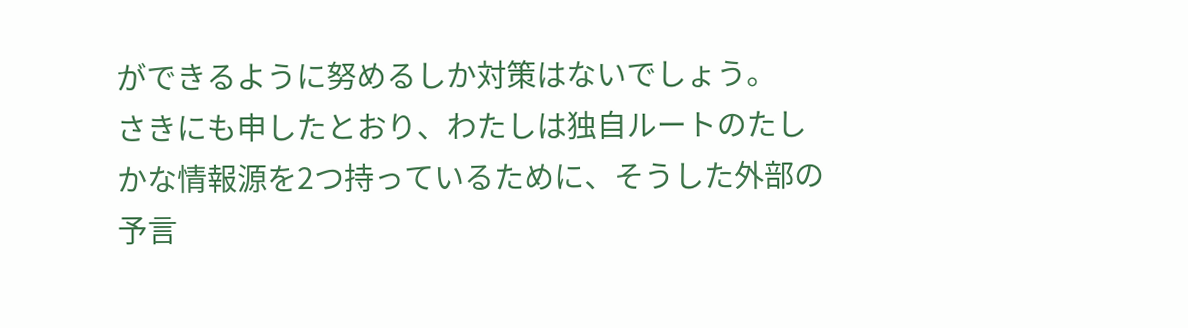ができるように努めるしか対策はないでしょう。
さきにも申したとおり、わたしは独自ルートのたしかな情報源を2つ持っているために、そうした外部の予言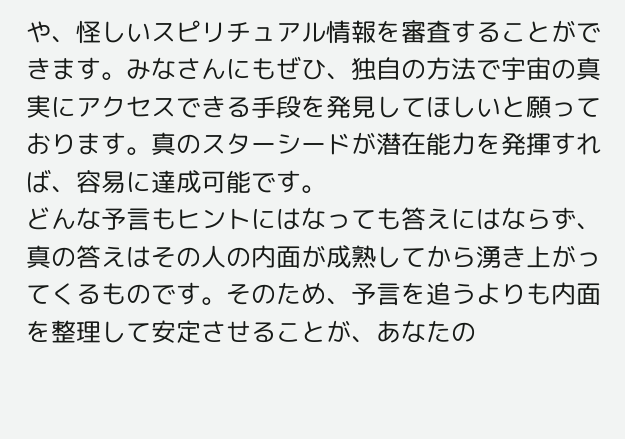や、怪しいスピリチュアル情報を審査することができます。みなさんにもぜひ、独自の方法で宇宙の真実にアクセスできる手段を発見してほしいと願っております。真のスターシードが潜在能力を発揮すれば、容易に達成可能です。
どんな予言もヒントにはなっても答えにはならず、真の答えはその人の内面が成熟してから湧き上がってくるものです。そのため、予言を追うよりも内面を整理して安定させることが、あなたの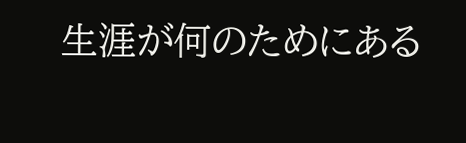生涯が何のためにある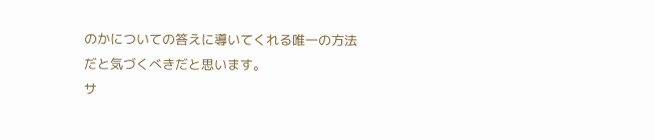のかについての答えに導いてくれる唯一の方法だと気づくべきだと思います。
サ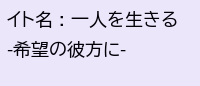イト名 : 一人を生きる -希望の彼方に-